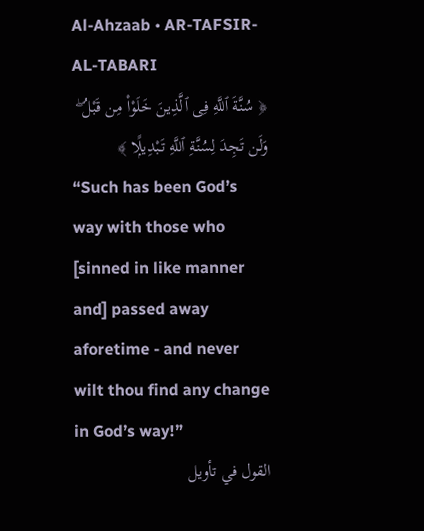Al-Ahzaab • AR-TAFSIR-AL-TABARI
﴿ سُنَّةَ ٱللَّهِ فِى ٱلَّذِينَ خَلَوْا۟ مِن قَبْلُ ۖ وَلَن تَجِدَ لِسُنَّةِ ٱللَّهِ تَبْدِيلًۭا ﴾
“Such has been God’s way with those who [sinned in like manner and] passed away aforetime - and never wilt thou find any change in God’s way!”
القول في تأويل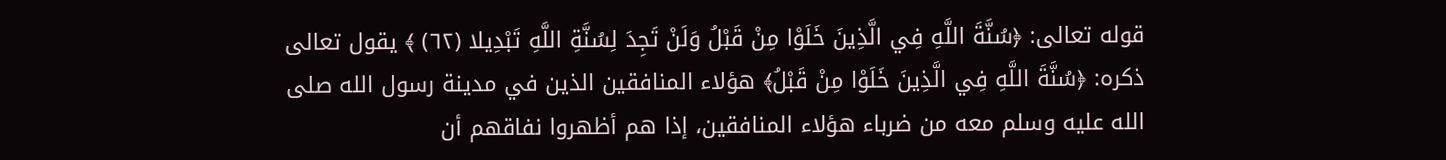قوله تعالى: ﴿سُنَّةَ اللَّهِ فِي الَّذِينَ خَلَوْا مِنْ قَبْلُ وَلَنْ تَجِدَ لِسُنَّةِ اللَّهِ تَبْدِيلا (٦٢) ﴾ يقول تعالى ذكره: ﴿سُنَّةَ اللَّهِ فِي الَّذِينَ خَلَوْا مِنْ قَبْلُ﴾ هؤلاء المنافقين الذين في مدينة رسول الله صلى الله عليه وسلم معه من ضرباء هؤلاء المنافقين، إذا هم أظهروا نفاقهم أن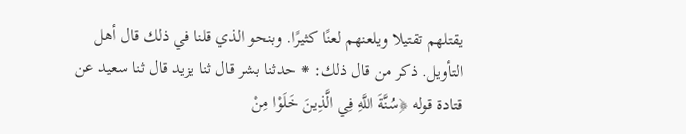يقتلهم تقتيلا ويلعنهم لعنًا كثيرًا. وبنحو الذي قلنا في ذلك قال أهل التأويل. ذكر من قال ذلك: ⁕ حدثنا بشر قال ثنا يزيد قال ثنا سعيد عن قتادة قوله ﴿سُنَّةَ اللَّهِ فِي الَّذِينَ خَلَوْا مِنْ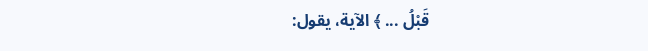قَبْلُ ... ﴾ الآية، يقول: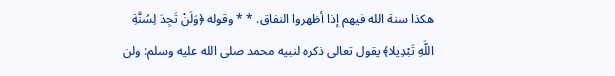هكذا سنة الله فيهم إذا أظهروا النفاق. * * وقوله ﴿وَلَنْ تَجِدَ لِسُنَّةِ اللَّهِ تَبْدِيلا﴾ يقول تعالى ذكره لنبيه محمد صلى الله عليه وسلم: ولن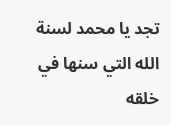تجد يا محمد لسنة الله التي سنها في خلقه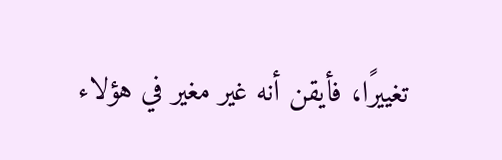تغييرًا، فأيقن أنه غير مغير في هؤلاء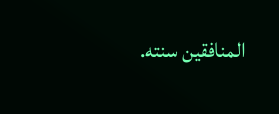المنافقين سنته.